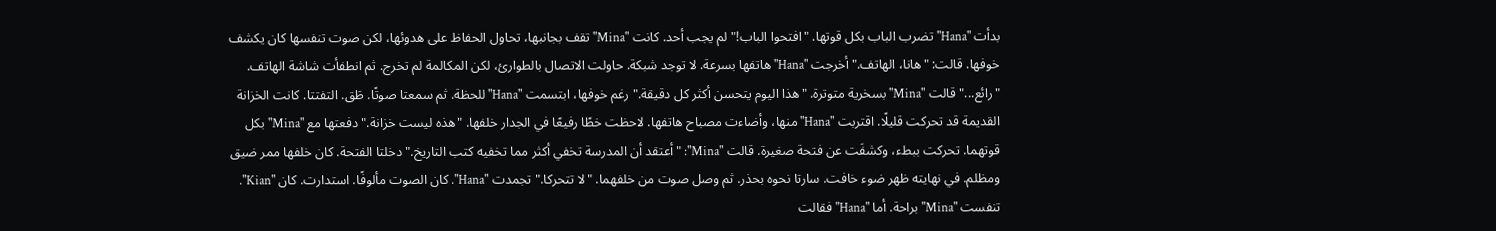بدأت "Hana" تضرب الباب بكل قوتها. "افتحوا الباب!" لم يجب أحد. كانت "Mina" تقف بجانبها، تحاول الحفاظ على هدوئها، لكن صوت تنفسها كان يكشف خوفها. قالت: "هانا، الهاتف." أخرجت "Hana" هاتفها بسرعة. لا توجد شبكة. حاولت الاتصال بالطوارئ، لكن المكالمة لم تخرج. ثم انطفأت شاشة الهاتف. "رائع..." قالت "Mina" بسخرية متوترة. "هذا اليوم يتحسن أكثر كل دقيقة." رغم خوفها، ابتسمت "Hana" للحظة. ثم سمعتا صوتًا. طَق. التفتتا. كانت الخزانة القديمة قد تحركت قليلًا. اقتربت "Hana" منها، وأضاءت مصباح هاتفها. لاحظت خطًا رفيعًا في الجدار خلفها. "هذه ليست خزانة." دفعتها مع "Mina" بكل قوتهما. تحركت ببطء، وكشفَت عن فتحة صغيرة. قالت "Mina": "أعتقد أن المدرسة تخفي أكثر مما تخفيه كتب التاريخ." دخلتا الفتحة. كان خلفها ممر ضيق ومظلم. في نهايته ظهر ضوء خافت. سارتا نحوه بحذر. ثم وصل صوت من خلفهما. "لا تتحركا." تجمدت "Hana". كان الصوت مألوفًا. استدارت. كان "Kian". تنفست "Mina" براحة. أما "Hana" فقالت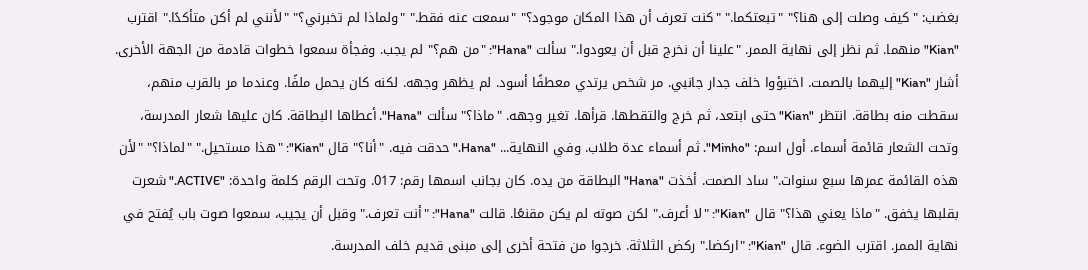بغضب: "كيف وصلت إلى هنا؟" "تبعتكما." "كنت تعرف أن هذا المكان موجود؟" "سمعت عنه فقط." "ولماذا لم تخبرني؟" "لأنني لم أكن متأكدًا." اقترب "Kian" منهما. ثم نظر إلى نهاية الممر. "علينا أن نخرج قبل أن يعودوا." سألت "Hana": "من هم؟" لم يجب. وفجأة سمعوا خطوات قادمة من الجهة الأخرى. أشار "Kian" إليهما بالصمت. اختبؤوا خلف جدار جانبي. مر شخص يرتدي معطفًا أسود. لم يظهر وجهه. لكنه كان يحمل ملفًا. وعندما مر بالقرب منهم، سقطت منه بطاقة. انتظر "Kian" حتى ابتعد، ثم خرج والتقطها. قرأها. تغير وجهه. "ماذا؟" سألت "Hana". أعطاها البطاقة. كان عليها شعار المدرسة، وتحت الشعار قائمة أسماء. أول اسم: "Minho". ثم أسماء عدة طلاب. وفي النهاية... "Hana." حدقت فيه. "أنا؟" قال "Kian": "هذا مستحيل." "لماذا؟" "لأن هذه القائمة عمرها سبع سنوات." ساد الصمت. أخذت "Hana" البطاقة من يده. كان بجانب اسمها رقم: 017. وتحت الرقم كلمة واحدة: "ACTIVE." شعرت بقلبها يخفق. "ماذا يعني هذا؟" قال "Kian": "لا أعرف." لكن صوته لم يكن مقنعًا. قالت "Hana": "أنت تعرف." وقبل أن يجيب، سمعوا صوت باب يُفتح في نهاية الممر. اقترب الضوء. قال "Kian": "اركضا." ركض الثلاثة. خرجوا من فتحة أخرى إلى مبنى قديم خلف المدرسة.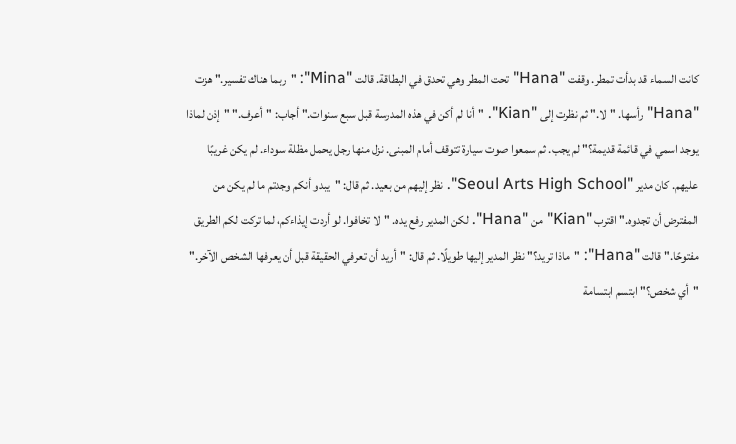كانت السماء قد بدأت تمطر. وقفت "Hana" تحت المطر وهي تحدق في البطاقة. قالت "Mina": "ربما هناك تفسير." هزت "Hana" رأسها. "لا." ثم نظرت إلى "Kian". "أنا لم أكن في هذه المدرسة قبل سبع سنوات." أجاب: "أعرف." "إذن لماذا يوجد اسمي في قائمة قديمة؟" لم يجب. ثم سمعوا صوت سيارة تتوقف أمام المبنى. نزل منها رجل يحمل مظلة سوداء. لم يكن غريبًا عليهم. كان مدير "Seoul Arts High School". نظر إليهم من بعيد. ثم قال: "يبدو أنكم وجدتم ما لم يكن من المفترض أن تجدوه." اقترب "Kian" من "Hana". لكن المدير رفع يده. "لا تخافوا. لو أردت إيذاءكم، لما تركت لكم الطريق مفتوحًا." قالت "Hana": "ماذا تريد؟" نظر المدير إليها طويلًا. ثم قال: "أريد أن تعرفي الحقيقة قبل أن يعرفها الشخص الآخر." "أي شخص؟" ابتسم ابتسامة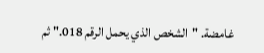غامضة. "الشخص الذي يحمل الرقم 018." ثم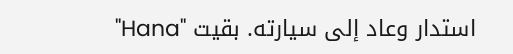استدار وعاد إلى سيارته. بقيت "Hana"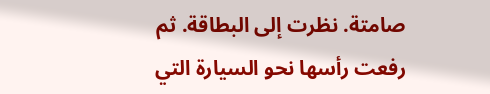صامتة. نظرت إلى البطاقة. ثم رفعت رأسها نحو السيارة التي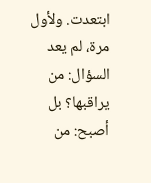ابتعدت. ولأول مرة، لم يعد السؤال: من يراقبها؟ بل أصبح: من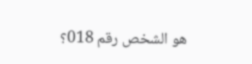هو الشخص رقم 018؟